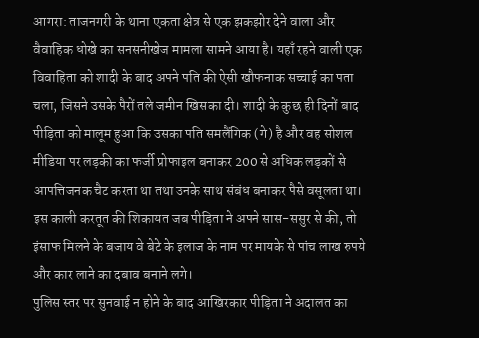आगरा: ताजनगरी के थाना एकता क्षेत्र से एक झकझोर देने वाला और वैवाहिक धोखे का सनसनीखेज मामला सामने आया है। यहाँ रहने वाली एक विवाहिता को शादी के बाद अपने पति की ऐसी खौफनाक सच्चाई का पता चला, जिसने उसके पैरों तले जमीन खिसका दी। शादी के कुछ ही दिनों बाद पीड़िता को मालूम हुआ कि उसका पति समलैंगिक (गे) है और वह सोशल मीडिया पर लड़की का फर्जी प्रोफाइल बनाकर 200 से अधिक लड़कों से आपत्तिजनक चैट करता था तथा उनके साथ संबंध बनाकर पैसे वसूलता था।
इस काली करतूत की शिकायत जब पीड़िता ने अपने सास-ससुर से की, तो इंसाफ मिलने के बजाय वे बेटे के इलाज के नाम पर मायके से पांच लाख रुपये और कार लाने का दबाव बनाने लगे।
पुलिस स्तर पर सुनवाई न होने के बाद आखिरकार पीड़िता ने अदालत का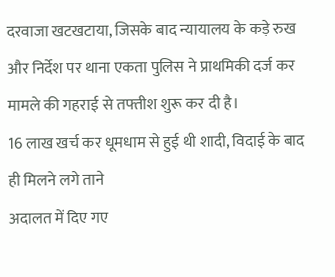दरवाजा खटखटाया, जिसके बाद न्यायालय के कड़े रुख और निर्देश पर थाना एकता पुलिस ने प्राथमिकी दर्ज कर मामले की गहराई से तफ्तीश शुरू कर दी है।
16 लाख खर्च कर धूमधाम से हुई थी शादी, विदाई के बाद ही मिलने लगे ताने
अदालत में दिए गए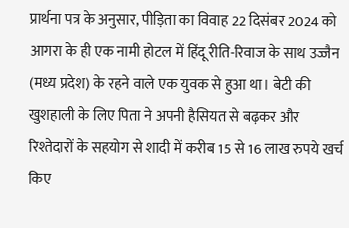प्रार्थना पत्र के अनुसार, पीड़िता का विवाह 22 दिसंबर 2024 को आगरा के ही एक नामी होटल में हिंदू रीति-रिवाज के साथ उज्जैन (मध्य प्रदेश) के रहने वाले एक युवक से हुआ था। बेटी की खुशहाली के लिए पिता ने अपनी हैसियत से बढ़कर और रिश्तेदारों के सहयोग से शादी में करीब 15 से 16 लाख रुपये खर्च किए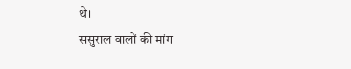थे।
ससुराल वालों की मांग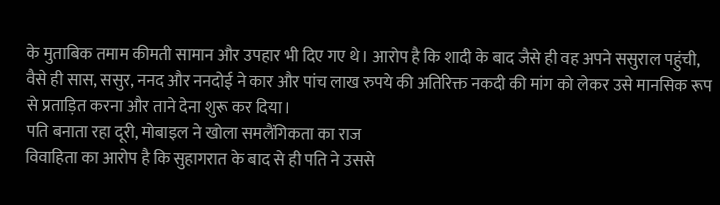के मुताबिक तमाम कीमती सामान और उपहार भी दिए गए थे। आरोप है कि शादी के बाद जैसे ही वह अपने ससुराल पहुंची, वैसे ही सास, ससुर, ननद और ननदोई ने कार और पांच लाख रुपये की अतिरिक्त नकदी की मांग को लेकर उसे मानसिक रूप से प्रताड़ित करना और ताने देना शुरू कर दिया।
पति बनाता रहा दूरी, मोबाइल ने खोला समलैंगिकता का राज
विवाहिता का आरोप है कि सुहागरात के बाद से ही पति ने उससे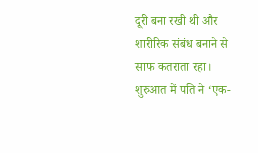दूरी बना रखी थी और शारीरिक संबंध बनाने से साफ कतराता रहा। शुरुआत में पति ने ‘एक-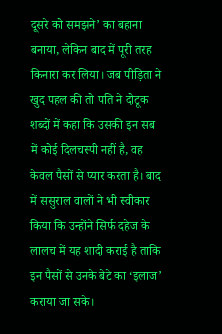दूसरे को समझने’ का बहाना बनाया, लेकिन बाद में पूरी तरह किनारा कर लिया। जब पीड़िता ने खुद पहल की तो पति ने दोटूक शब्दों में कहा कि उसकी इन सब में कोई दिलचस्पी नहीं है, वह केवल पैसों से प्यार करता है। बाद में ससुराल वालों ने भी स्वीकार किया कि उन्होंने सिर्फ दहेज के लालच में यह शादी कराई है ताकि इन पैसों से उनके बेटे का ‘इलाज’ कराया जा सके।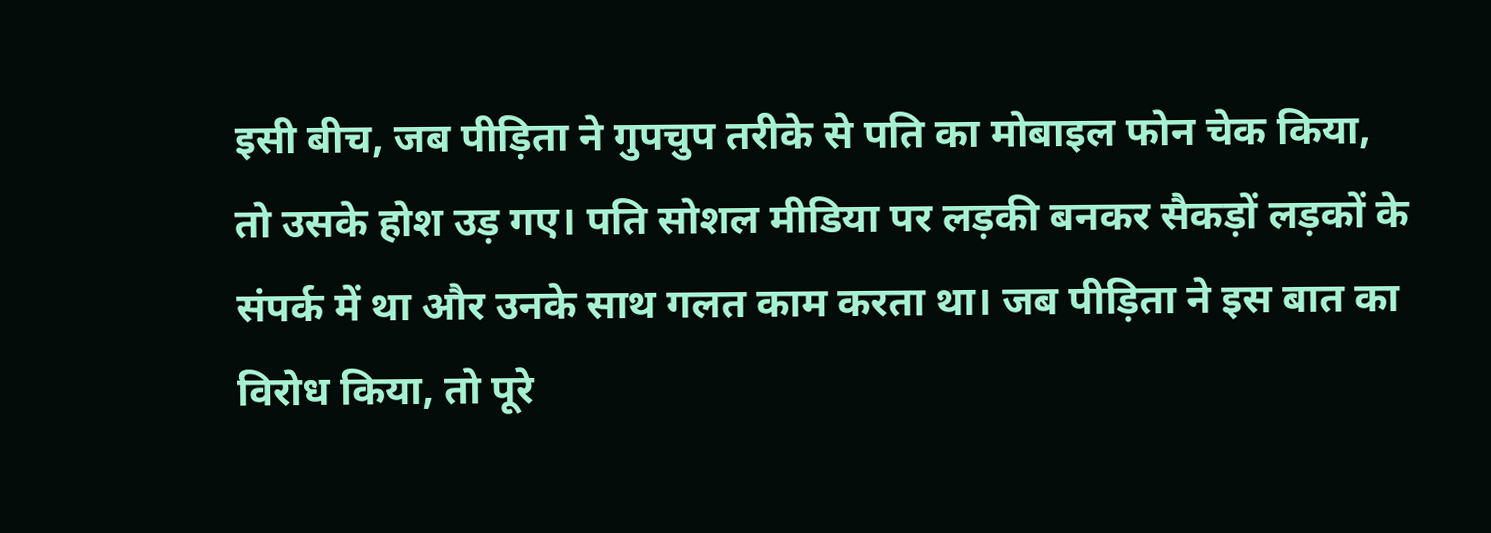इसी बीच, जब पीड़िता ने गुपचुप तरीके से पति का मोबाइल फोन चेक किया, तो उसके होश उड़ गए। पति सोशल मीडिया पर लड़की बनकर सैकड़ों लड़कों के संपर्क में था और उनके साथ गलत काम करता था। जब पीड़िता ने इस बात का विरोध किया, तो पूरे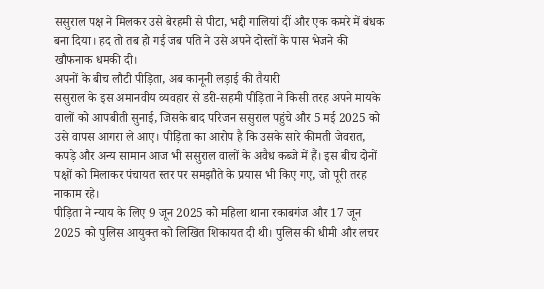ससुराल पक्ष ने मिलकर उसे बेरहमी से पीटा, भद्दी गालियां दीं और एक कमरे में बंधक बना दिया। हद तो तब हो गई जब पति ने उसे अपने दोस्तों के पास भेजने की खौफनाक धमकी दी।
अपनों के बीच लौटी पीड़िता, अब कानूनी लड़ाई की तैयारी
ससुराल के इस अमानवीय व्यवहार से डरी-सहमी पीड़िता ने किसी तरह अपने मायके वालों को आपबीती सुनाई, जिसके बाद परिजन ससुराल पहुंचे और 5 मई 2025 को उसे वापस आगरा ले आए। पीड़िता का आरोप है कि उसके सारे कीमती जेवरात, कपड़े और अन्य सामान आज भी ससुराल वालों के अवैध कब्जे में हैं। इस बीच दोनों पक्षों को मिलाकर पंचायत स्तर पर समझौते के प्रयास भी किए गए, जो पूरी तरह नाकाम रहे।
पीड़िता ने न्याय के लिए 9 जून 2025 को महिला थाना रकाबगंज और 17 जून 2025 को पुलिस आयुक्त को लिखित शिकायत दी थी। पुलिस की धीमी और लचर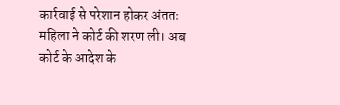कार्रवाई से परेशान होकर अंततः महिला ने कोर्ट की शरण ली। अब कोर्ट के आदेश के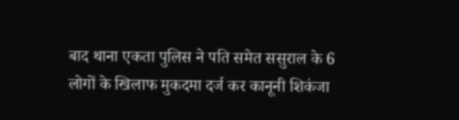बाद थाना एकता पुलिस ने पति समेत ससुराल के 6 लोगों के खिलाफ मुकदमा दर्ज कर कानूनी शिकंजा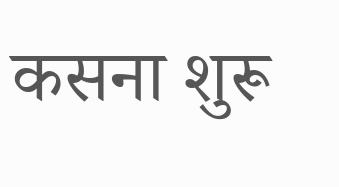कसना शुरू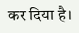कर दिया है।